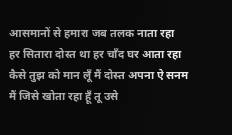आसमानों से हमारा जब तलक नाता रहा
हर सितारा दोस्त था हर चाँद घर आता रहा
कैसे तुझ को मान लूँ मैं दोस्त अपना ऐ सनम
मैं जिसे खोता रहा हूँ तू उसे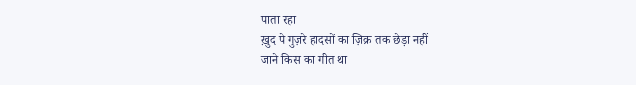पाता रहा
ख़ुद पे गुज़रे हादसों का ज़िक्र तक छेड़ा नहीं
जाने किस का गीत था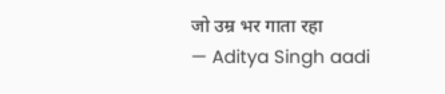जो उम्र भर गाता रहा
— Aditya Singh aadi